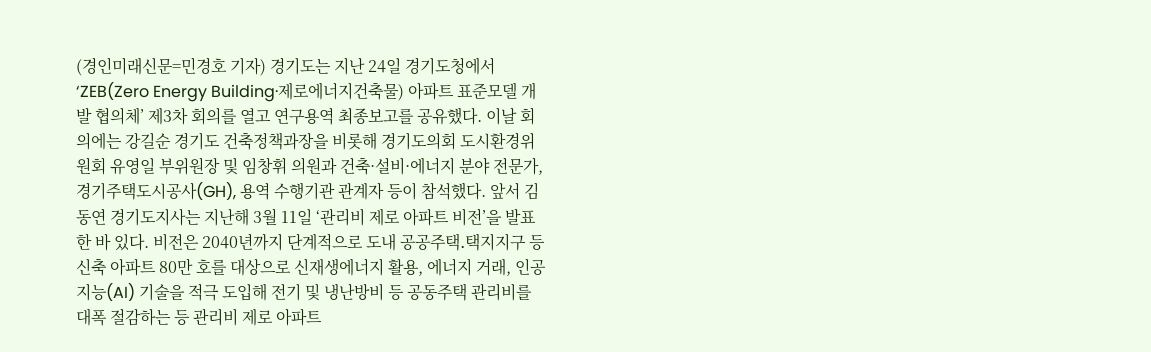(경인미래신문=민경호 기자) 경기도는 지난 24일 경기도청에서 ‘ZEB(Zero Energy Building·제로에너지건축물) 아파트 표준모델 개발 협의체’ 제3차 회의를 열고 연구용역 최종보고를 공유했다. 이날 회의에는 강길순 경기도 건축정책과장을 비롯해 경기도의회 도시환경위원회 유영일 부위원장 및 임창휘 의원과 건축·설비·에너지 분야 전문가, 경기주택도시공사(GH), 용역 수행기관 관계자 등이 참석했다. 앞서 김동연 경기도지사는 지난해 3월 11일 ‘관리비 제로 아파트 비전’을 발표한 바 있다. 비전은 2040년까지 단계적으로 도내 공공주택․택지지구 등 신축 아파트 80만 호를 대상으로 신재생에너지 활용, 에너지 거래, 인공지능(AI) 기술을 적극 도입해 전기 및 냉난방비 등 공동주택 관리비를 대폭 절감하는 등 관리비 제로 아파트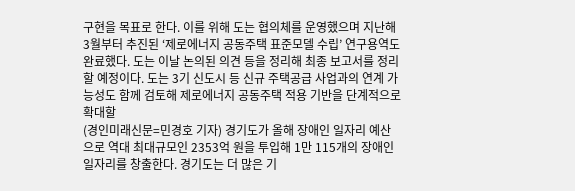구현을 목표로 한다. 이를 위해 도는 협의체를 운영했으며 지난해 3월부터 추진된 ‘제로에너지 공동주택 표준모델 수립’ 연구용역도 완료했다. 도는 이날 논의된 의견 등을 정리해 최종 보고서를 정리할 예정이다. 도는 3기 신도시 등 신규 주택공급 사업과의 연계 가능성도 함께 검토해 제로에너지 공동주택 적용 기반을 단계적으로 확대할
(경인미래신문=민경호 기자) 경기도가 올해 장애인 일자리 예산으로 역대 최대규모인 2353억 원을 투입해 1만 115개의 장애인일자리를 창출한다. 경기도는 더 많은 기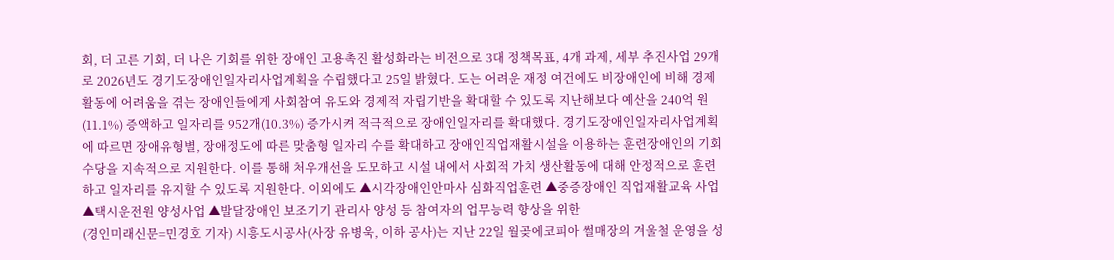회, 더 고른 기회, 더 나은 기회를 위한 장애인 고용촉진 활성화라는 비전으로 3대 정책목표, 4개 과제, 세부 추진사업 29개로 2026년도 경기도장애인일자리사업계획을 수립했다고 25일 밝혔다. 도는 어려운 재정 여건에도 비장애인에 비해 경제활동에 어려움을 겪는 장애인들에게 사회참여 유도와 경제적 자립기반을 확대할 수 있도록 지난해보다 예산을 240억 원(11.1%) 증액하고 일자리를 952개(10.3%) 증가시켜 적극적으로 장애인일자리를 확대했다. 경기도장애인일자리사업계획에 따르면 장애유형별, 장애정도에 따른 맞춤형 일자리 수를 확대하고 장애인직업재활시설을 이용하는 훈련장애인의 기회수당을 지속적으로 지원한다. 이를 통해 처우개선을 도모하고 시설 내에서 사회적 가치 생산활동에 대해 안정적으로 훈련하고 일자리를 유지할 수 있도록 지원한다. 이외에도 ▲시각장애인안마사 심화직업훈련 ▲중증장애인 직업재활교육 사업 ▲택시운전원 양성사업 ▲발달장애인 보조기기 관리사 양성 등 참여자의 업무능력 향상을 위한
(경인미래신문=민경호 기자) 시흥도시공사(사장 유병욱, 이하 공사)는 지난 22일 월곶에코피아 썰매장의 겨울철 운영을 성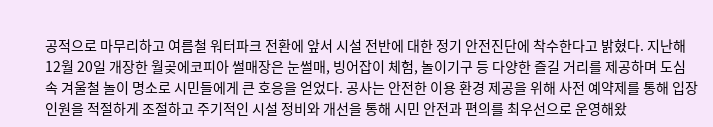공적으로 마무리하고 여름철 워터파크 전환에 앞서 시설 전반에 대한 정기 안전진단에 착수한다고 밝혔다. 지난해 12월 20일 개장한 월곶에코피아 썰매장은 눈썰매, 빙어잡이 체험, 놀이기구 등 다양한 즐길 거리를 제공하며 도심 속 겨울철 놀이 명소로 시민들에게 큰 호응을 얻었다. 공사는 안전한 이용 환경 제공을 위해 사전 예약제를 통해 입장 인원을 적절하게 조절하고 주기적인 시설 정비와 개선을 통해 시민 안전과 편의를 최우선으로 운영해왔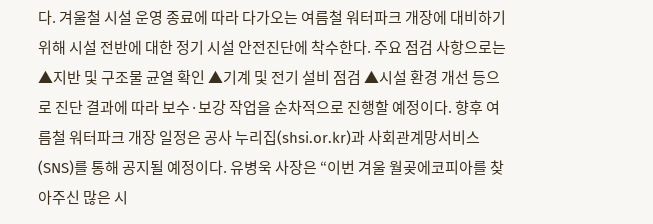다. 겨울철 시설 운영 종료에 따라 다가오는 여름철 워터파크 개장에 대비하기 위해 시설 전반에 대한 정기 시설 안전진단에 착수한다. 주요 점검 사항으로는 ▲지반 및 구조물 균열 확인 ▲기계 및 전기 설비 점검 ▲시설 환경 개선 등으로 진단 결과에 따라 보수·보강 작업을 순차적으로 진행할 예정이다. 향후 여름철 워터파크 개장 일정은 공사 누리집(shsi.or.kr)과 사회관계망서비스(SNS)를 통해 공지될 예정이다. 유병욱 사장은 “이번 겨울 월곶에코피아를 찾아주신 많은 시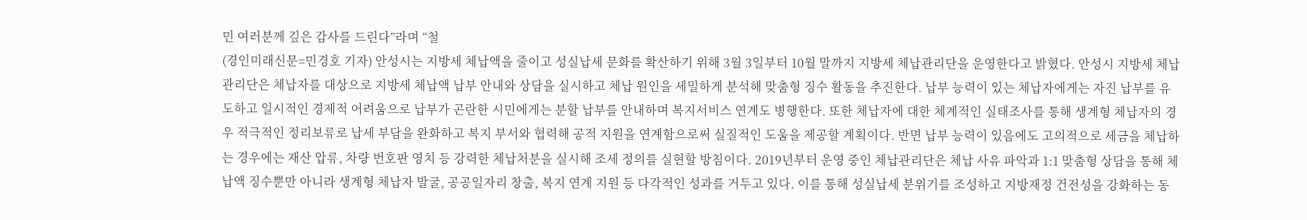민 여러분께 깊은 감사를 드린다”라며 “철
(경인미래신문=민경호 기자) 안성시는 지방세 체납액을 줄이고 성실납세 문화를 확산하기 위해 3월 3일부터 10월 말까지 지방세 체납관리단을 운영한다고 밝혔다. 안성시 지방세 체납관리단은 체납자를 대상으로 지방세 체납액 납부 안내와 상담을 실시하고 체납 원인을 세밀하게 분석해 맞춤형 징수 활동을 추진한다. 납부 능력이 있는 체납자에게는 자진 납부를 유도하고 일시적인 경제적 어려움으로 납부가 곤란한 시민에게는 분할 납부를 안내하며 복지서비스 연계도 병행한다. 또한 체납자에 대한 체계적인 실태조사를 통해 생계형 체납자의 경우 적극적인 정리보류로 납세 부담을 완화하고 복지 부서와 협력해 공적 지원을 연계함으로써 실질적인 도움을 제공할 계획이다. 반면 납부 능력이 있음에도 고의적으로 세금을 체납하는 경우에는 재산 압류, 차량 번호판 영치 등 강력한 체납처분을 실시해 조세 정의를 실현할 방침이다. 2019년부터 운영 중인 체납관리단은 체납 사유 파악과 1:1 맞춤형 상담을 통해 체납액 징수뿐만 아니라 생계형 체납자 발굴, 공공일자리 창출, 복지 연계 지원 등 다각적인 성과를 거두고 있다. 이를 통해 성실납세 분위기를 조성하고 지방재정 건전성을 강화하는 동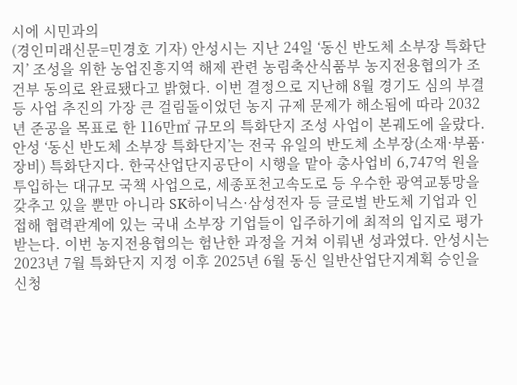시에 시민과의
(경인미래신문=민경호 기자) 안성시는 지난 24일 ‘동신 반도체 소부장 특화단지’ 조성을 위한 농업진흥지역 해제 관련 농림축산식품부 농지전용협의가 조건부 동의로 완료됐다고 밝혔다. 이번 결정으로 지난해 8월 경기도 심의 부결 등 사업 추진의 가장 큰 걸림돌이었던 농지 규제 문제가 해소됨에 따라 2032년 준공을 목표로 한 116만㎡ 규모의 특화단지 조성 사업이 본궤도에 올랐다. 안성 ‘동신 반도체 소부장 특화단지’는 전국 유일의 반도체 소부장(소재·부품·장비) 특화단지다. 한국산업단지공단이 시행을 맡아 총사업비 6,747억 원을 투입하는 대규모 국책 사업으로, 세종포천고속도로 등 우수한 광역교통망을 갖추고 있을 뿐만 아니라 SK하이닉스·삼성전자 등 글로벌 반도체 기업과 인접해 협력관계에 있는 국내 소부장 기업들이 입주하기에 최적의 입지로 평가받는다. 이번 농지전용협의는 험난한 과정을 거쳐 이뤄낸 성과였다. 안성시는 2023년 7월 특화단지 지정 이후 2025년 6월 동신 일반산업단지계획 승인을 신청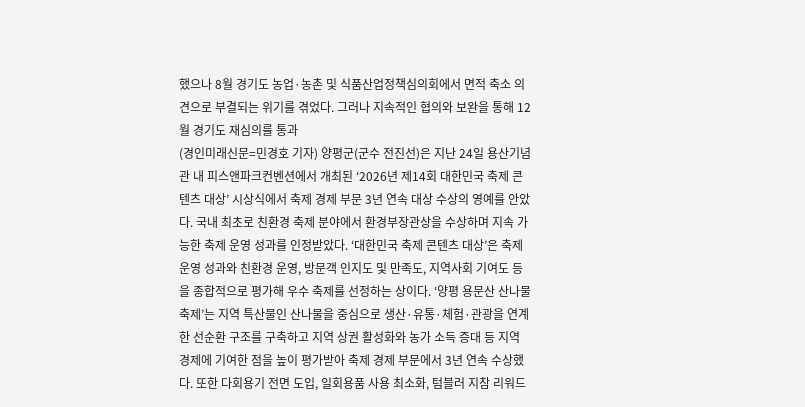했으나 8월 경기도 농업·농촌 및 식품산업정책심의회에서 면적 축소 의견으로 부결되는 위기를 겪었다. 그러나 지속적인 협의와 보완을 통해 12월 경기도 재심의를 통과
(경인미래신문=민경호 기자) 양평군(군수 전진선)은 지난 24일 용산기념관 내 피스앤파크컨벤션에서 개최된 ‘2026년 제14회 대한민국 축제 콘텐츠 대상’ 시상식에서 축제 경제 부문 3년 연속 대상 수상의 영예를 안았다. 국내 최초로 친환경 축제 분야에서 환경부장관상을 수상하며 지속 가능한 축제 운영 성과를 인정받았다. ‘대한민국 축제 콘텐츠 대상’은 축제 운영 성과와 친환경 운영, 방문객 인지도 및 만족도, 지역사회 기여도 등을 종합적으로 평가해 우수 축제를 선정하는 상이다. ‘양평 용문산 산나물축제’는 지역 특산물인 산나물을 중심으로 생산·유통·체험·관광을 연계한 선순환 구조를 구축하고 지역 상권 활성화와 농가 소득 증대 등 지역 경제에 기여한 점을 높이 평가받아 축제 경제 부문에서 3년 연속 수상했다. 또한 다회용기 전면 도입, 일회용품 사용 최소화, 텀블러 지참 리워드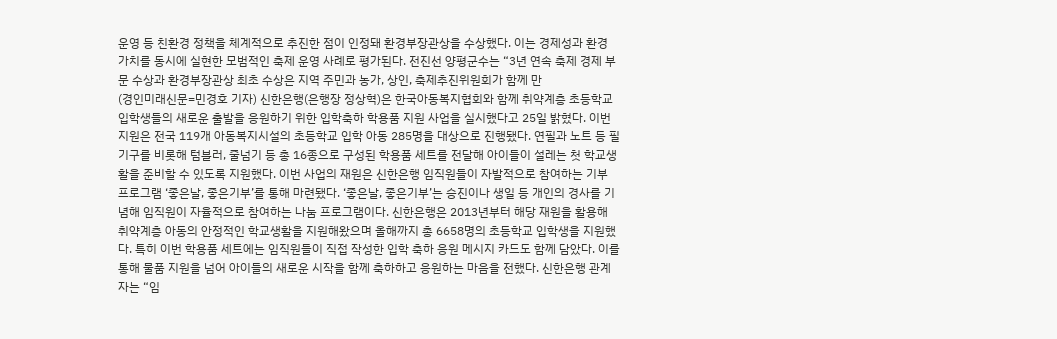운영 등 친환경 정책을 체계적으로 추진한 점이 인정돼 환경부장관상을 수상했다. 이는 경제성과 환경 가치를 동시에 실현한 모범적인 축제 운영 사례로 평가된다. 전진선 양평군수는 “3년 연속 축제 경제 부문 수상과 환경부장관상 최초 수상은 지역 주민과 농가, 상인, 축제추진위원회가 함께 만
(경인미래신문=민경호 기자) 신한은행(은행장 정상혁)은 한국아동복지협회와 함께 취약계층 초등학교 입학생들의 새로운 출발을 응원하기 위한 입학축하 학용품 지원 사업을 실시했다고 25일 밝혔다. 이번 지원은 전국 119개 아동복지시설의 초등학교 입학 아동 285명을 대상으로 진행됐다. 연필과 노트 등 필기구를 비롯해 텀블러, 줄넘기 등 총 16종으로 구성된 학용품 세트를 전달해 아이들이 설레는 첫 학교생활을 준비할 수 있도록 지원했다. 이번 사업의 재원은 신한은행 임직원들이 자발적으로 참여하는 기부 프로그램 ‘좋은날, 좋은기부’를 통해 마련됐다. ‘좋은날, 좋은기부’는 승진이나 생일 등 개인의 경사를 기념해 임직원이 자율적으로 참여하는 나눔 프로그램이다. 신한은행은 2013년부터 해당 재원을 활용해 취약계층 아동의 안정적인 학교생활을 지원해왔으며 올해까지 총 6658명의 초등학교 입학생을 지원했다. 특히 이번 학용품 세트에는 임직원들이 직접 작성한 입학 축하 응원 메시지 카드도 함께 담았다. 이를 통해 물품 지원을 넘어 아이들의 새로운 시작을 함께 축하하고 응원하는 마음을 전했다. 신한은행 관계자는 “임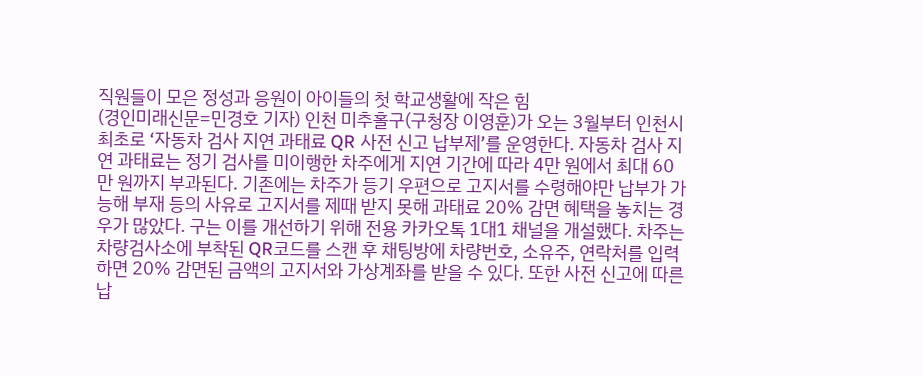직원들이 모은 정성과 응원이 아이들의 첫 학교생활에 작은 힘
(경인미래신문=민경호 기자) 인천 미추홀구(구청장 이영훈)가 오는 3월부터 인천시 최초로 ‘자동차 검사 지연 과태료 QR 사전 신고 납부제’를 운영한다. 자동차 검사 지연 과태료는 정기 검사를 미이행한 차주에게 지연 기간에 따라 4만 원에서 최대 60만 원까지 부과된다. 기존에는 차주가 등기 우편으로 고지서를 수령해야만 납부가 가능해 부재 등의 사유로 고지서를 제때 받지 못해 과태료 20% 감면 혜택을 놓치는 경우가 많았다. 구는 이를 개선하기 위해 전용 카카오톡 1대1 채널을 개설했다. 차주는 차량검사소에 부착된 QR코드를 스캔 후 채팅방에 차량번호, 소유주, 연락처를 입력하면 20% 감면된 금액의 고지서와 가상계좌를 받을 수 있다. 또한 사전 신고에 따른 납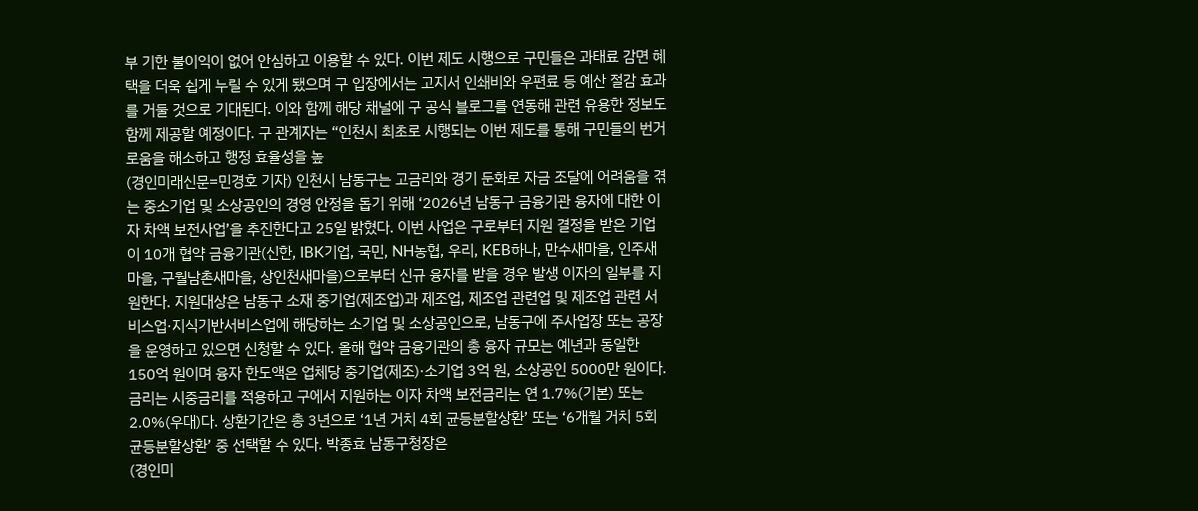부 기한 불이익이 없어 안심하고 이용할 수 있다. 이번 제도 시행으로 구민들은 과태료 감면 혜택을 더욱 쉽게 누릴 수 있게 됐으며 구 입장에서는 고지서 인쇄비와 우편료 등 예산 절감 효과를 거둘 것으로 기대된다. 이와 함께 해당 채널에 구 공식 블로그를 연동해 관련 유용한 정보도 함께 제공할 예정이다. 구 관계자는 “인천시 최초로 시행되는 이번 제도를 통해 구민들의 번거로움을 해소하고 행정 효율성을 높
(경인미래신문=민경호 기자) 인천시 남동구는 고금리와 경기 둔화로 자금 조달에 어려움을 겪는 중소기업 및 소상공인의 경영 안정을 돕기 위해 ‘2026년 남동구 금융기관 융자에 대한 이자 차액 보전사업’을 추진한다고 25일 밝혔다. 이번 사업은 구로부터 지원 결정을 받은 기업이 10개 협약 금융기관(신한, IBK기업, 국민, NH농협, 우리, KEB하나, 만수새마을, 인주새마을, 구월남촌새마을, 상인천새마을)으로부터 신규 융자를 받을 경우 발생 이자의 일부를 지원한다. 지원대상은 남동구 소재 중기업(제조업)과 제조업, 제조업 관련업 및 제조업 관련 서비스업·지식기반서비스업에 해당하는 소기업 및 소상공인으로, 남동구에 주사업장 또는 공장을 운영하고 있으면 신청할 수 있다. 올해 협약 금융기관의 총 융자 규모는 예년과 동일한 150억 원이며 융자 한도액은 업체당 중기업(제조)·소기업 3억 원, 소상공인 5000만 원이다. 금리는 시중금리를 적용하고 구에서 지원하는 이자 차액 보전금리는 연 1.7%(기본) 또는 2.0%(우대)다. 상환기간은 총 3년으로 ‘1년 거치 4회 균등분할상환’ 또는 ‘6개월 거치 5회 균등분할상환’ 중 선택할 수 있다. 박종효 남동구청장은
(경인미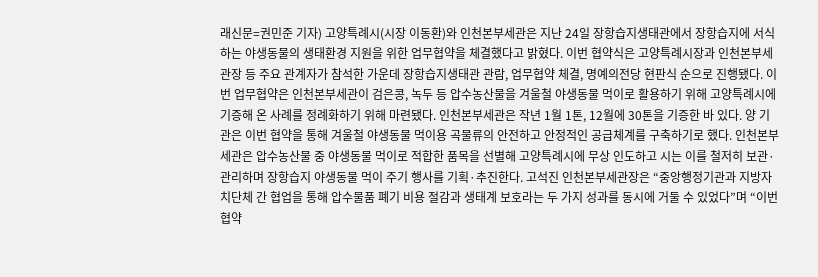래신문=권민준 기자) 고양특례시(시장 이동환)와 인천본부세관은 지난 24일 장항습지생태관에서 장항습지에 서식하는 야생동물의 생태환경 지원을 위한 업무협약을 체결했다고 밝혔다. 이번 협약식은 고양특례시장과 인천본부세관장 등 주요 관계자가 참석한 가운데 장항습지생태관 관람, 업무협약 체결, 명예의전당 현판식 순으로 진행됐다. 이번 업무협약은 인천본부세관이 검은콩, 녹두 등 압수농산물을 겨울철 야생동물 먹이로 활용하기 위해 고양특례시에 기증해 온 사례를 정례화하기 위해 마련됐다. 인천본부세관은 작년 1월 1톤, 12월에 30톤을 기증한 바 있다. 양 기관은 이번 협약을 통해 겨울철 야생동물 먹이용 곡물류의 안전하고 안정적인 공급체계를 구축하기로 했다. 인천본부세관은 압수농산물 중 야생동물 먹이로 적합한 품목을 선별해 고양특례시에 무상 인도하고 시는 이를 철저히 보관·관리하며 장항습지 야생동물 먹이 주기 행사를 기획·추진한다. 고석진 인천본부세관장은 “중앙행정기관과 지방자치단체 간 협업을 통해 압수물품 폐기 비용 절감과 생태계 보호라는 두 가지 성과를 동시에 거둘 수 있었다”며 “이번 협약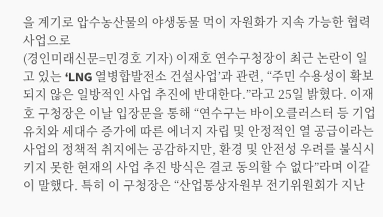을 계기로 압수농산물의 야생동물 먹이 자원화가 지속 가능한 협력사업으로
(경인미래신문=민경호 기자) 이재호 연수구청장이 최근 논란이 일고 있는 ‘LNG 열병합발전소 건설사업’과 관련, “주민 수용성이 확보되지 않은 일방적인 사업 추진에 반대한다.”라고 25일 밝혔다. 이재호 구청장은 이날 입장문을 통해 “연수구는 바이오클러스터 등 기업 유치와 세대수 증가에 따른 에너지 자립 및 안정적인 열 공급이라는 사업의 정책적 취지에는 공감하지만, 환경 및 안전성 우려를 불식시키지 못한 현재의 사업 추진 방식은 결코 동의할 수 없다”라며 이같이 말했다. 특히 이 구청장은 “산업통상자원부 전기위원회가 지난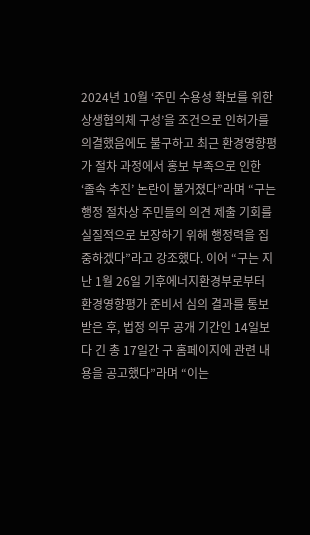2024년 10월 ‘주민 수용성 확보를 위한 상생협의체 구성’을 조건으로 인허가를 의결했음에도 불구하고 최근 환경영향평가 절차 과정에서 홍보 부족으로 인한 ‘졸속 추진’ 논란이 불거졌다”라며 “구는 행정 절차상 주민들의 의견 제출 기회를 실질적으로 보장하기 위해 행정력을 집중하겠다”라고 강조했다. 이어 “구는 지난 1월 26일 기후에너지환경부로부터 환경영향평가 준비서 심의 결과를 통보받은 후, 법정 의무 공개 기간인 14일보다 긴 총 17일간 구 홈페이지에 관련 내용을 공고했다”라며 “이는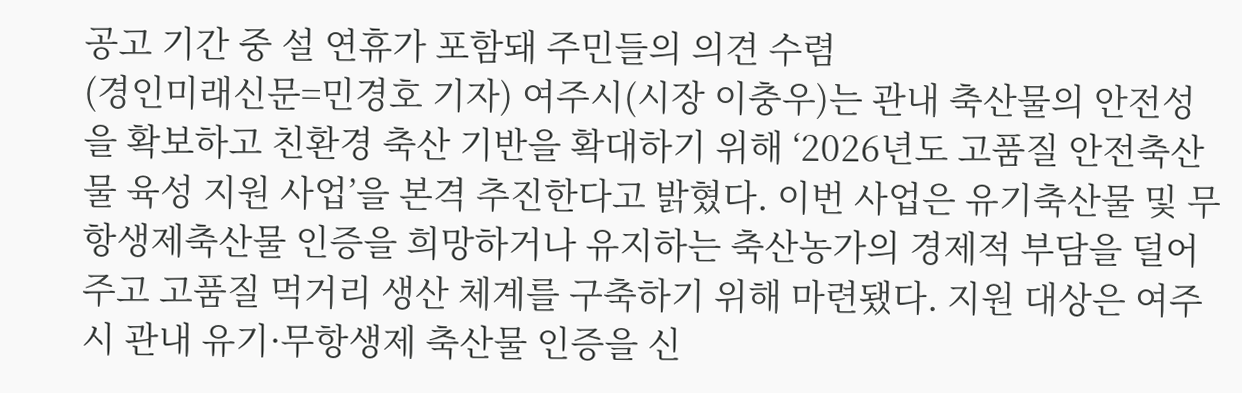공고 기간 중 설 연휴가 포함돼 주민들의 의견 수렴
(경인미래신문=민경호 기자) 여주시(시장 이충우)는 관내 축산물의 안전성을 확보하고 친환경 축산 기반을 확대하기 위해 ‘2026년도 고품질 안전축산물 육성 지원 사업’을 본격 추진한다고 밝혔다. 이번 사업은 유기축산물 및 무항생제축산물 인증을 희망하거나 유지하는 축산농가의 경제적 부담을 덜어주고 고품질 먹거리 생산 체계를 구축하기 위해 마련됐다. 지원 대상은 여주시 관내 유기·무항생제 축산물 인증을 신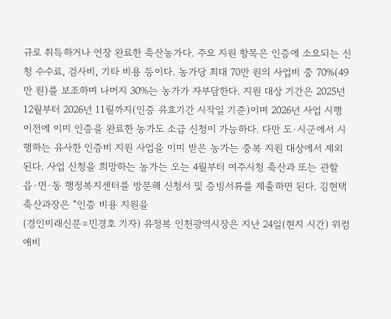규로 취득하거나 연장 완료한 축산농가다. 주요 지원 항목은 인증에 소요되는 신청 수수료, 검사비, 기타 비용 등이다. 농가당 최대 70만 원의 사업비 중 70%(49만 원)를 보조하며 나머지 30%는 농가가 자부담한다. 지원 대상 기간은 2025년 12월부터 2026년 11월까지(인증 유효기간 시작일 기준)이며 2026년 사업 시행 이전에 이미 인증을 완료한 농가도 소급 신청이 가능하다. 다만 도·시군에서 시행하는 유사한 인증비 지원 사업을 이미 받은 농가는 중복 지원 대상에서 제외된다. 사업 신청을 희망하는 농가는 오는 4월부터 여주시청 축산과 또는 관할 읍·면·동 행정복지센터를 방문해 신청서 및 증빙서류를 제출하면 된다. 김현택 축산과장은 “인증 비용 지원을
(경인미래신문=민경호 기자) 유정복 인천광역시장은 지난 24일(현지 시간) 위컴 애비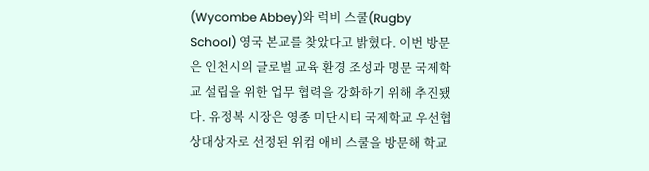(Wycombe Abbey)와 럭비 스쿨(Rugby School) 영국 본교를 찾았다고 밝혔다. 이번 방문은 인천시의 글로벌 교육 환경 조성과 명문 국제학교 설립을 위한 업무 협력을 강화하기 위해 추진됐다. 유정복 시장은 영종 미단시티 국제학교 우선협상대상자로 선정된 위컴 애비 스쿨을 방문해 학교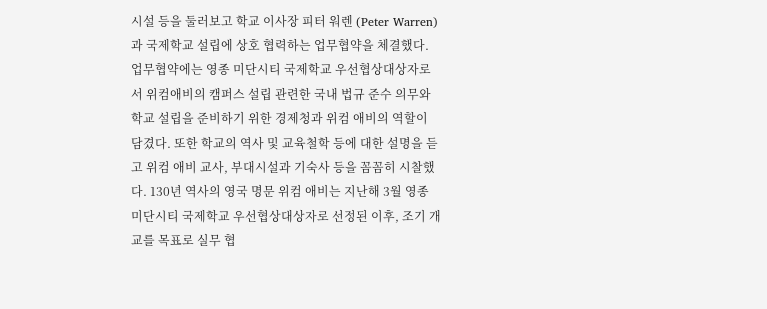시설 등을 둘러보고 학교 이사장 피터 워렌 (Peter Warren)과 국제학교 설립에 상호 협력하는 업무협약을 체결했다. 업무협약에는 영종 미단시티 국제학교 우선협상대상자로서 위컴애비의 캠퍼스 설립 관련한 국내 법규 준수 의무와 학교 설립을 준비하기 위한 경제청과 위컴 애비의 역할이 담겼다. 또한 학교의 역사 및 교육철학 등에 대한 설명을 듣고 위컴 애비 교사, 부대시설과 기숙사 등을 꼼꼼히 시찰했다. 130년 역사의 영국 명문 위컴 애비는 지난해 3월 영종 미단시티 국제학교 우선협상대상자로 선정된 이후, 조기 개교를 목표로 실무 협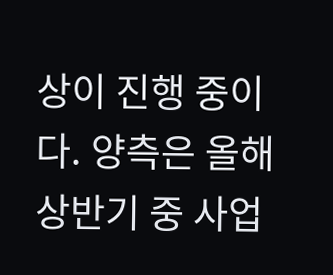상이 진행 중이다. 양측은 올해 상반기 중 사업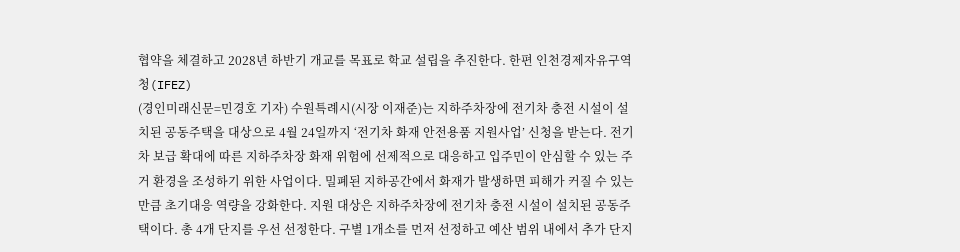협약을 체결하고 2028년 하반기 개교를 목표로 학교 설립을 추진한다. 한편 인천경제자유구역청(IFEZ)
(경인미래신문=민경호 기자) 수원특례시(시장 이재준)는 지하주차장에 전기차 충전 시설이 설치된 공동주택을 대상으로 4월 24일까지 ‘전기차 화재 안전용품 지원사업’ 신청을 받는다. 전기차 보급 확대에 따른 지하주차장 화재 위험에 선제적으로 대응하고 입주민이 안심할 수 있는 주거 환경을 조성하기 위한 사업이다. 밀폐된 지하공간에서 화재가 발생하면 피해가 커질 수 있는 만큼 초기대응 역량을 강화한다. 지원 대상은 지하주차장에 전기차 충전 시설이 설치된 공동주택이다. 총 4개 단지를 우선 선정한다. 구별 1개소를 먼저 선정하고 예산 범위 내에서 추가 단지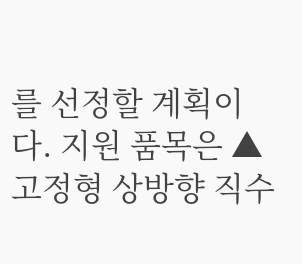를 선정할 계획이다. 지원 품목은 ▲고정형 상방향 직수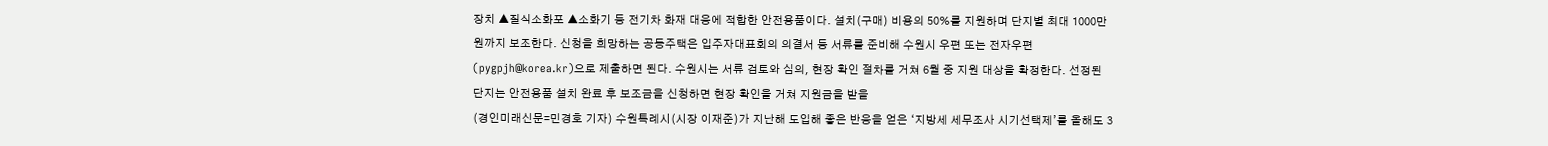장치 ▲질식소화포 ▲소화기 등 전기차 화재 대응에 적합한 안전용품이다. 설치(구매) 비용의 50%를 지원하며 단지별 최대 1000만 원까지 보조한다. 신청을 희망하는 공동주택은 입주자대표회의 의결서 등 서류를 준비해 수원시 우편 또는 전자우편(pygpjh@korea.kr)으로 제출하면 된다. 수원시는 서류 검토와 심의, 현장 확인 절차를 거쳐 6월 중 지원 대상을 확정한다. 선정된 단지는 안전용품 설치 완료 후 보조금을 신청하면 현장 확인을 거쳐 지원금을 받을
(경인미래신문=민경호 기자) 수원특례시(시장 이재준)가 지난해 도입해 좋은 반응을 얻은 ‘지방세 세무조사 시기선택제’를 올해도 3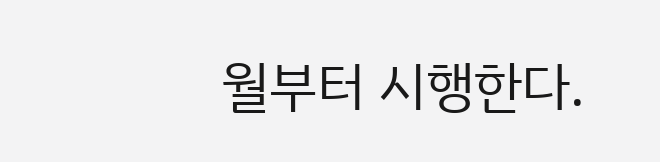월부터 시행한다.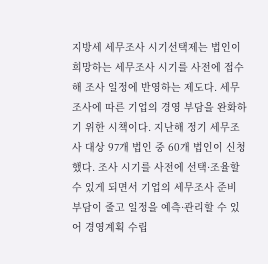지방세 세무조사 시기선택제는 법인이 희망하는 세무조사 시기를 사전에 접수해 조사 일정에 반영하는 제도다. 세무조사에 따른 기업의 경영 부담을 완화하기 위한 시책이다. 지난해 정기 세무조사 대상 97개 법인 중 60개 법인이 신청했다. 조사 시기를 사전에 선택·조율할 수 있게 되면서 기업의 세무조사 준비 부담이 줄고 일정을 예측·관리할 수 있어 경영계획 수립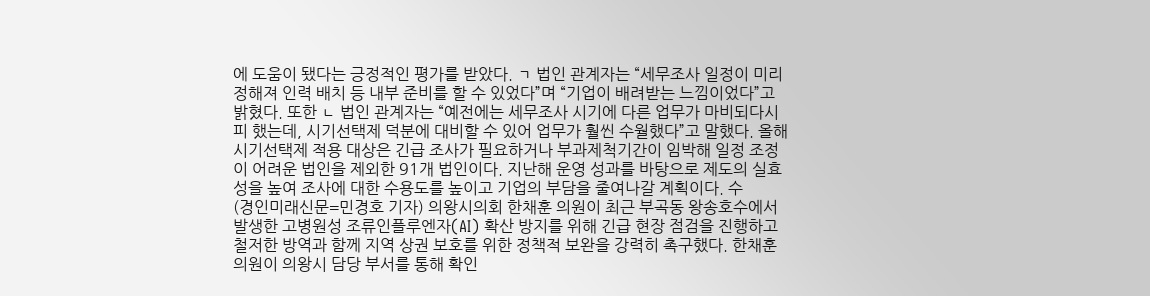에 도움이 됐다는 긍정적인 평가를 받았다. ㄱ 법인 관계자는 “세무조사 일정이 미리 정해져 인력 배치 등 내부 준비를 할 수 있었다”며 “기업이 배려받는 느낌이었다”고 밝혔다. 또한 ㄴ 법인 관계자는 “예전에는 세무조사 시기에 다른 업무가 마비되다시피 했는데, 시기선택제 덕분에 대비할 수 있어 업무가 훨씬 수월했다”고 말했다. 올해 시기선택제 적용 대상은 긴급 조사가 필요하거나 부과제척기간이 임박해 일정 조정이 어려운 법인을 제외한 91개 법인이다. 지난해 운영 성과를 바탕으로 제도의 실효성을 높여 조사에 대한 수용도를 높이고 기업의 부담을 줄여나갈 계획이다. 수
(경인미래신문=민경호 기자) 의왕시의회 한채훈 의원이 최근 부곡동 왕송호수에서 발생한 고병원성 조류인플루엔자(AI) 확산 방지를 위해 긴급 현장 점검을 진행하고 철저한 방역과 함께 지역 상권 보호를 위한 정책적 보완을 강력히 촉구했다. 한채훈 의원이 의왕시 담당 부서를 통해 확인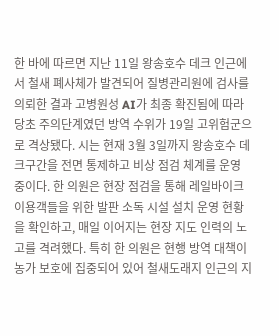한 바에 따르면 지난 11일 왕송호수 데크 인근에서 철새 폐사체가 발견되어 질병관리원에 검사를 의뢰한 결과 고병원성 AI가 최종 확진됨에 따라 당초 주의단계였던 방역 수위가 19일 고위험군으로 격상됐다. 시는 현재 3월 3일까지 왕송호수 데크구간을 전면 통제하고 비상 점검 체계를 운영 중이다. 한 의원은 현장 점검을 통해 레일바이크 이용객들을 위한 발판 소독 시설 설치 운영 현황을 확인하고, 매일 이어지는 현장 지도 인력의 노고를 격려했다. 특히 한 의원은 현행 방역 대책이 농가 보호에 집중되어 있어 철새도래지 인근의 지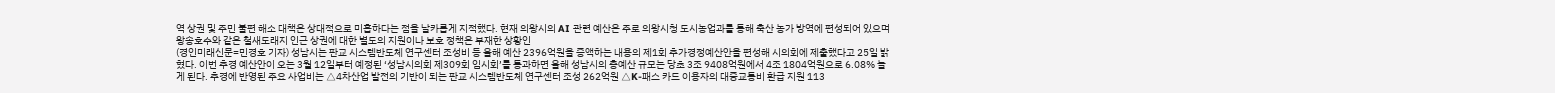역 상권 및 주민 불편 해소 대책은 상대적으로 미흡하다는 점을 날카롭게 지적했다. 현재 의왕시의 AI 관련 예산은 주로 의왕시청 도시농업과를 통해 축산 농가 방역에 편성되어 있으며 왕송호수와 같은 철새도래지 인근 상권에 대한 별도의 지원이나 보호 정책은 부재한 상황인
(경인미래신문=민경호 기자) 성남시는 판교 시스템반도체 연구센터 조성비 등 올해 예산 2396억원을 증액하는 내용의 제1회 추가경정예산안을 편성해 시의회에 제출했다고 25일 밝혔다. 이번 추경 예산안이 오는 3월 12일부터 예정된 ‘성남시의회 제309회 임시회’를 통과하면 올해 성남시의 총예산 규모는 당초 3조 9408억원에서 4조 1804억원으로 6.08% 늘게 된다. 추경에 반영된 주요 사업비는 △4차산업 발전의 기반이 되는 판교 시스템반도체 연구센터 조성 262억원 △K-패스 카드 이용자의 대중교통비 환급 지원 113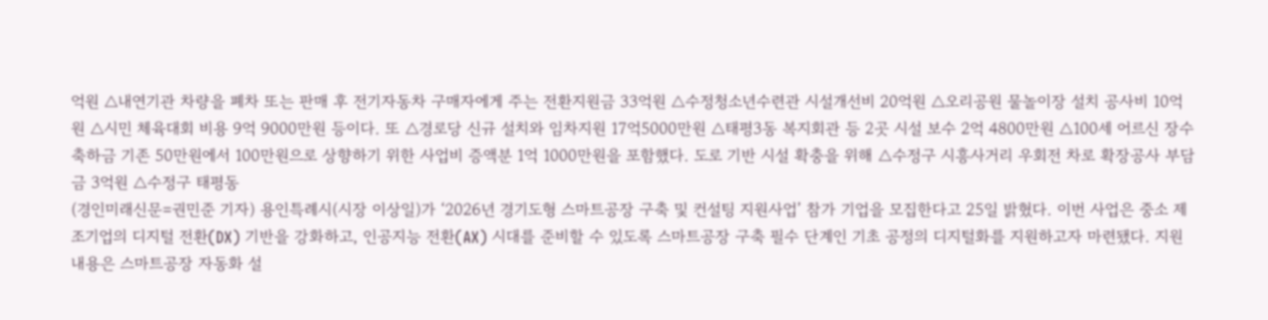억원 △내연기관 차량을 폐차 또는 판매 후 전기자동차 구매자에게 주는 전환지원금 33억원 △수정청소년수련관 시설개선비 20억원 △오리공원 물놀이장 설치 공사비 10억원 △시민 체육대회 비용 9억 9000만원 등이다. 또 △경로당 신규 설치와 임차지원 17억5000만원 △태평3동 복지회관 등 2곳 시설 보수 2억 4800만원 △100세 어르신 장수축하금 기존 50만원에서 100만원으로 상향하기 위한 사업비 증액분 1억 1000만원을 포함했다. 도로 기반 시설 확충을 위해 △수정구 시흥사거리 우회전 차로 확장공사 부담금 3억원 △수정구 태평동
(경인미래신문=권민준 기자) 용인특례시(시장 이상일)가 ‘2026년 경기도형 스마트공장 구축 및 컨설팅 지원사업’ 참가 기업을 모집한다고 25일 밝혔다. 이번 사업은 중소 제조기업의 디지털 전환(DX) 기반을 강화하고, 인공지능 전환(AX) 시대를 준비할 수 있도록 스마트공장 구축 필수 단계인 기초 공정의 디지털화를 지원하고자 마련됐다. 지원 내용은 스마트공장 자동화 설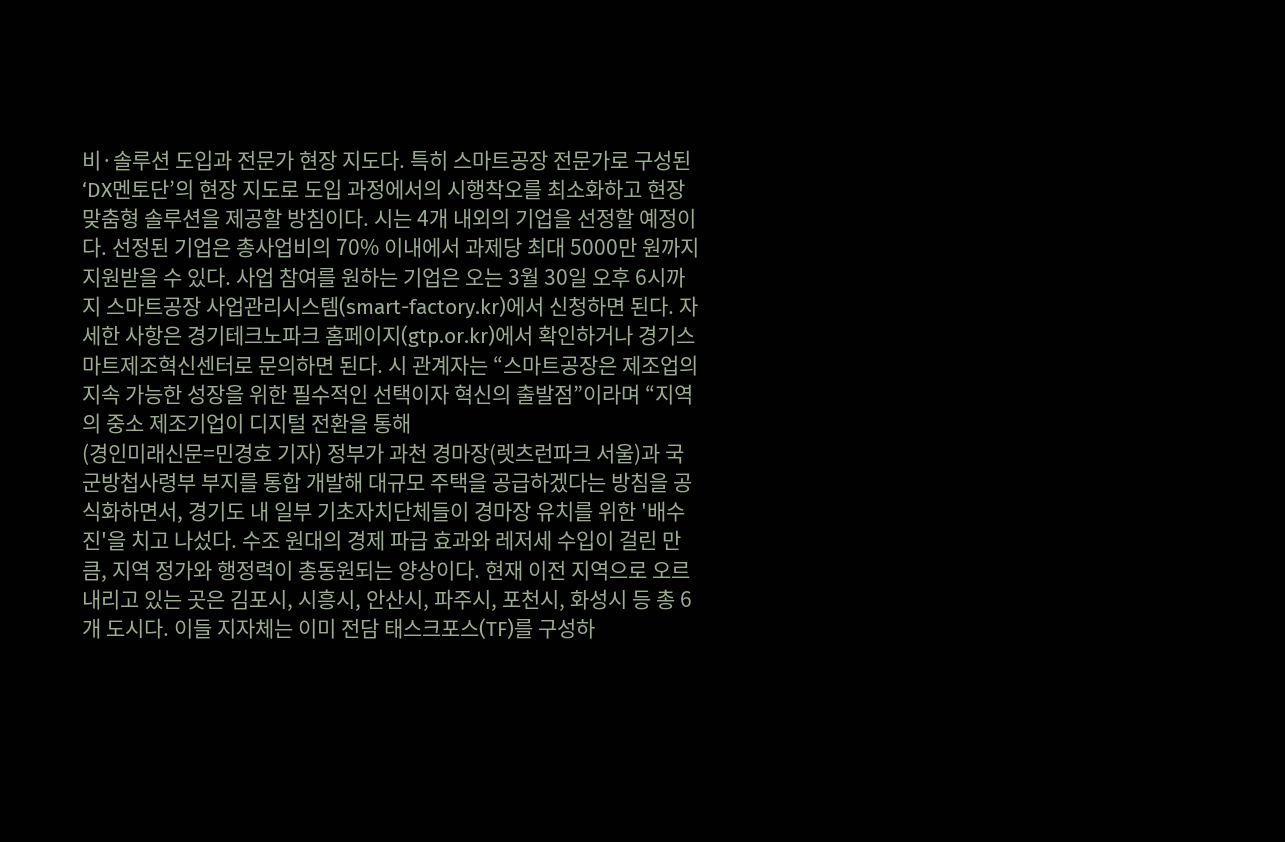비·솔루션 도입과 전문가 현장 지도다. 특히 스마트공장 전문가로 구성된 ‘DX멘토단’의 현장 지도로 도입 과정에서의 시행착오를 최소화하고 현장 맞춤형 솔루션을 제공할 방침이다. 시는 4개 내외의 기업을 선정할 예정이다. 선정된 기업은 총사업비의 70% 이내에서 과제당 최대 5000만 원까지 지원받을 수 있다. 사업 참여를 원하는 기업은 오는 3월 30일 오후 6시까지 스마트공장 사업관리시스템(smart-factory.kr)에서 신청하면 된다. 자세한 사항은 경기테크노파크 홈페이지(gtp.or.kr)에서 확인하거나 경기스마트제조혁신센터로 문의하면 된다. 시 관계자는 “스마트공장은 제조업의 지속 가능한 성장을 위한 필수적인 선택이자 혁신의 출발점”이라며 “지역의 중소 제조기업이 디지털 전환을 통해
(경인미래신문=민경호 기자) 정부가 과천 경마장(렛츠런파크 서울)과 국군방첩사령부 부지를 통합 개발해 대규모 주택을 공급하겠다는 방침을 공식화하면서, 경기도 내 일부 기초자치단체들이 경마장 유치를 위한 '배수진'을 치고 나섰다. 수조 원대의 경제 파급 효과와 레저세 수입이 걸린 만큼, 지역 정가와 행정력이 총동원되는 양상이다. 현재 이전 지역으로 오르내리고 있는 곳은 김포시, 시흥시, 안산시, 파주시, 포천시, 화성시 등 총 6개 도시다. 이들 지자체는 이미 전담 태스크포스(TF)를 구성하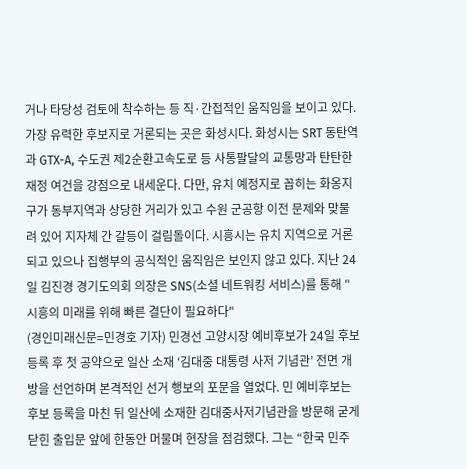거나 타당성 검토에 착수하는 등 직·간접적인 움직임을 보이고 있다. 가장 유력한 후보지로 거론되는 곳은 화성시다. 화성시는 SRT 동탄역과 GTX-A, 수도권 제2순환고속도로 등 사통팔달의 교통망과 탄탄한 재정 여건을 강점으로 내세운다. 다만, 유치 예정지로 꼽히는 화옹지구가 동부지역과 상당한 거리가 있고 수원 군공항 이전 문제와 맞물려 있어 지자체 간 갈등이 걸림돌이다. 시흥시는 유치 지역으로 거론되고 있으나 집행부의 공식적인 움직임은 보인지 않고 있다. 지난 24일 김진경 경기도의회 의장은 SNS(소셜 네트워킹 서비스)를 통해 "시흥의 미래를 위해 빠른 결단이 필요하다"
(경인미래신문=민경호 기자) 민경선 고양시장 예비후보가 24일 후보 등록 후 첫 공약으로 일산 소재 ‘김대중 대통령 사저 기념관’ 전면 개방을 선언하며 본격적인 선거 행보의 포문을 열었다. 민 예비후보는 후보 등록을 마친 뒤 일산에 소재한 김대중사저기념관을 방문해 굳게 닫힌 출입문 앞에 한동안 머물며 현장을 점검했다. 그는 “한국 민주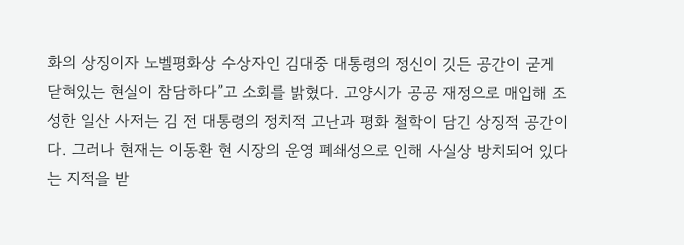화의 상징이자 노벨평화상 수상자인 김대중 대통령의 정신이 깃든 공간이 굳게 닫혀있는 현실이 참담하다”고 소회를 밝혔다. 고양시가 공공 재정으로 매입해 조성한 일산 사저는 김 전 대통령의 정치적 고난과 평화 철학이 담긴 상징적 공간이다. 그러나 현재는 이동환 현 시장의 운영 폐쇄성으로 인해 사실상 방치되어 있다는 지적을 받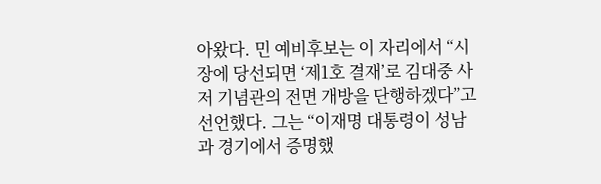아왔다. 민 예비후보는 이 자리에서 “시장에 당선되면 ‘제1호 결재’로 김대중 사저 기념관의 전면 개방을 단행하겠다”고 선언했다. 그는 “이재명 대통령이 성남과 경기에서 증명했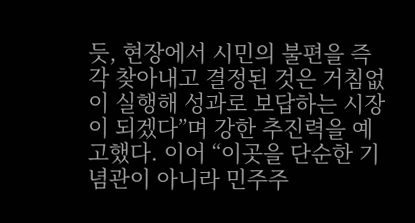듯, 현장에서 시민의 불편을 즉각 찾아내고 결정된 것은 거침없이 실행해 성과로 보답하는 시장이 되겠다”며 강한 추진력을 예고했다. 이어 “이곳을 단순한 기념관이 아니라 민주주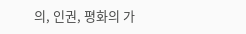의, 인권, 평화의 가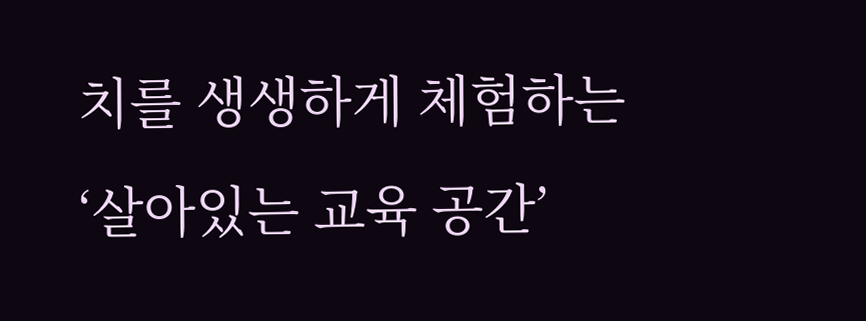치를 생생하게 체험하는 ‘살아있는 교육 공간’